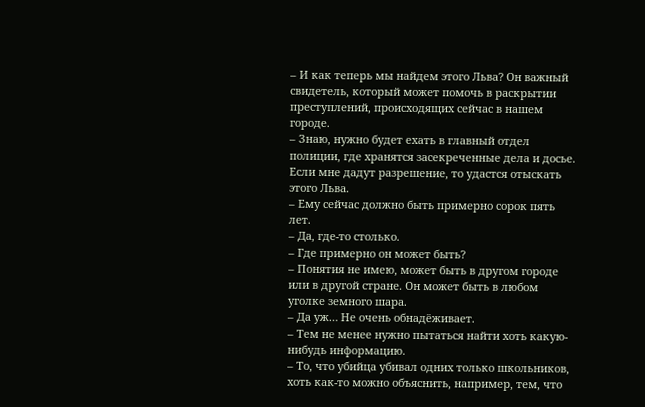– И как теперь мы найдем этого Льва? Он важный свидетель, который может помочь в раскрытии преступлений, происходящих сейчас в нашем городе.
– Знаю, нужно будет ехать в главный отдел полиции, где хранятся засекреченные дела и досье. Если мне дадут разрешение, то удастся отыскать этого Льва.
– Ему сейчас должно быть примерно сорок пять лет.
– Да, где-то столько.
– Где примерно он может быть?
– Понятия не имею, может быть в другом городе или в другой стране. Он может быть в любом уголке земного шара.
– Да уж… Не очень обнадёживает.
– Тем не менее нужно пытаться найти хоть какую-нибудь информацию.
– То, что убийца убивал одних только школьников, хоть как-то можно объяснить, например, тем, что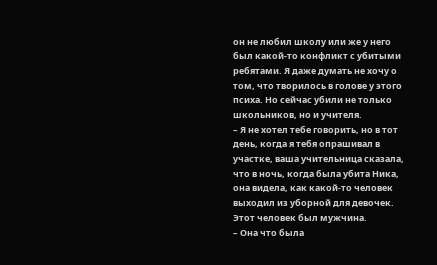он не любил школу или же у него был какой-то конфликт с убитыми ребятами. Я даже думать не хочу о том, что творилось в голове у этого психа. Но сейчас убили не только школьников, но и учителя.
– Я не хотел тебе говорить, но в тот день, когда я тебя опрашивал в участке, ваша учительница сказала, что в ночь, когда была убита Ника, она видела, как какой-то человек выходил из уборной для девочек. Этот человек был мужчина.
– Она что была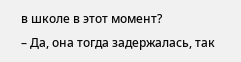в школе в этот момент?
– Да, она тогда задержалась, так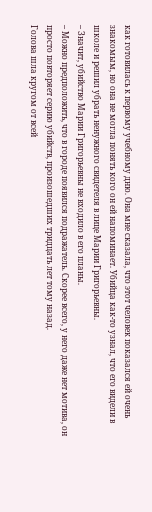как готовилась к первому учебному дню. Она мне сказала, что этот человек показался ей очень знакомым, но она не могла понять кого он ей напоминает. Убийца как-то узнал, что его видели в школе и решил убрать ненужного свидетеля в лице Марии Григорьевны.
– Значит, убийство Марии Григорьевны не входило в его планы.
– Можно предположить, что в городе появился подражатель. Скорее всего, у него даже нет мотива, он просто повторяет серию убийств, произошедших тридцать лет тому назад.
Голова шла кругом от всей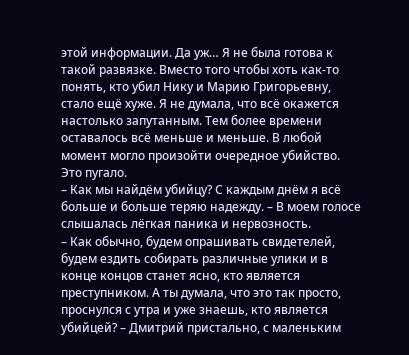этой информации. Да уж… Я не была готова к такой развязке. Вместо того чтобы хоть как-то понять, кто убил Нику и Марию Григорьевну, стало ещё хуже. Я не думала, что всё окажется настолько запутанным. Тем более времени оставалось всё меньше и меньше. В любой момент могло произойти очередное убийство. Это пугало.
– Как мы найдём убийцу? С каждым днём я всё больше и больше теряю надежду. – В моем голосе слышалась лёгкая паника и нервозность.
– Как обычно, будем опрашивать свидетелей, будем ездить собирать различные улики и в конце концов станет ясно, кто является преступником. А ты думала, что это так просто, проснулся с утра и уже знаешь, кто является убийцей? – Дмитрий пристально, с маленьким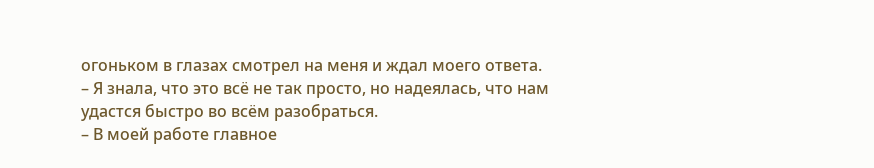огоньком в глазах смотрел на меня и ждал моего ответа.
– Я знала, что это всё не так просто, но надеялась, что нам удастся быстро во всём разобраться.
– В моей работе главное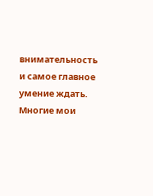внимательность и самое главное умение ждать. Многие мои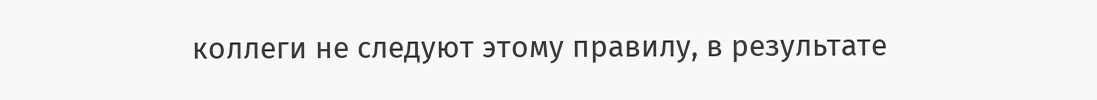коллеги не следуют этому правилу, в результате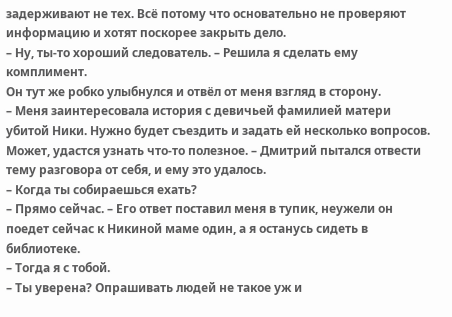задерживают не тех. Всё потому что основательно не проверяют информацию и хотят поскорее закрыть дело.
– Ну, ты-то хороший следователь. – Решила я сделать ему комплимент.
Он тут же робко улыбнулся и отвёл от меня взгляд в сторону.
– Меня заинтересовала история с девичьей фамилией матери убитой Ники. Нужно будет съездить и задать ей несколько вопросов. Может, удастся узнать что-то полезное. – Дмитрий пытался отвести тему разговора от себя, и ему это удалось.
– Когда ты собираешься ехать?
– Прямо сейчас. – Его ответ поставил меня в тупик, неужели он поедет сейчас к Никиной маме один, а я останусь сидеть в библиотеке.
– Тогда я с тобой.
– Ты уверена? Опрашивать людей не такое уж и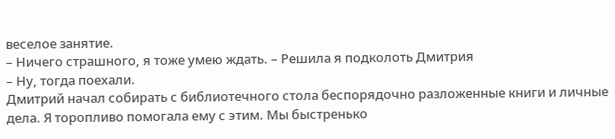веселое занятие.
– Ничего страшного, я тоже умею ждать. – Решила я подколоть Дмитрия
– Ну, тогда поехали.
Дмитрий начал собирать с библиотечного стола беспорядочно разложенные книги и личные дела. Я торопливо помогала ему с этим. Мы быстренько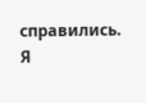справились.
Я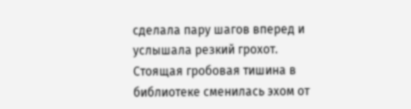сделала пару шагов вперед и услышала резкий грохот. Стоящая гробовая тишина в библиотеке сменилась эхом от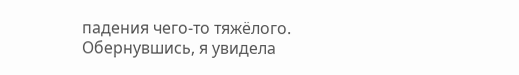падения чего-то тяжёлого. Обернувшись, я увидела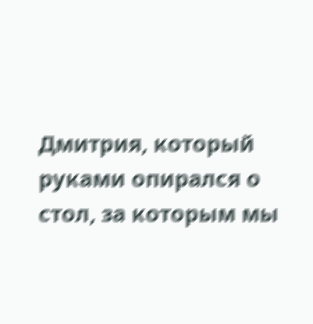Дмитрия, который руками опирался о стол, за которым мы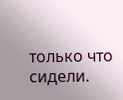только что сидели.